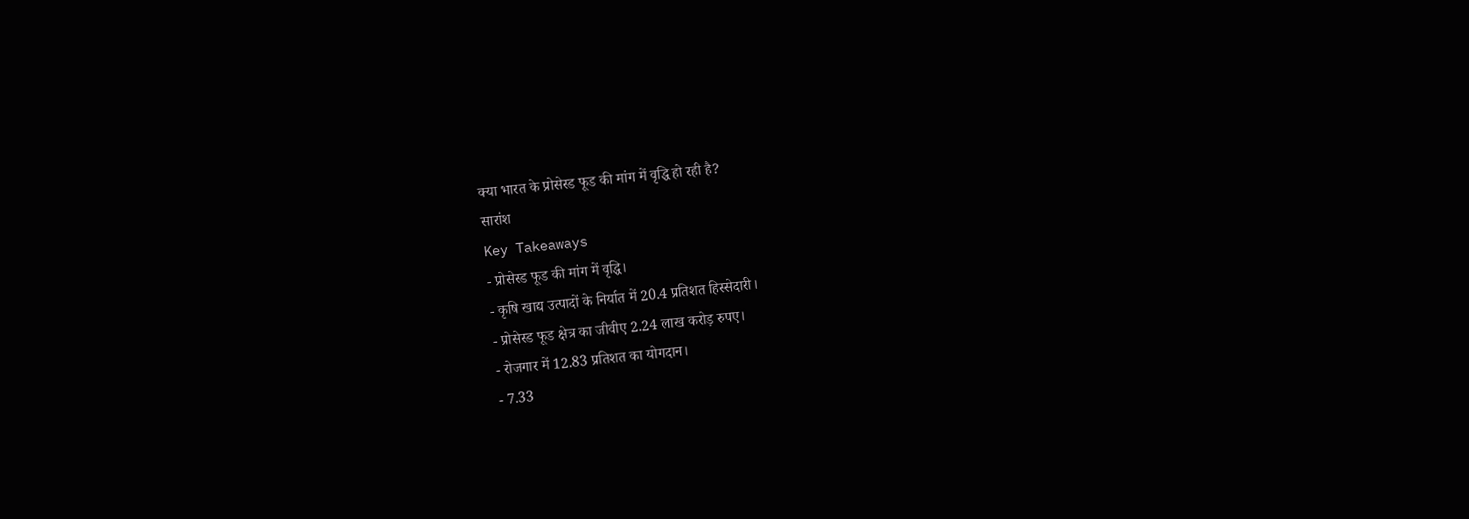क्या भारत के प्रोसेस्ड फूड की मांग में वृद्धि हो रही है?
सारांश
Key Takeaways
- प्रोसेस्ड फूड की मांग में वृद्धि।
- कृषि खाद्य उत्पादों के निर्यात में 20.4 प्रतिशत हिस्सेदारी।
- प्रोसेस्ड फूड क्षेत्र का जीवीए 2.24 लाख करोड़ रुपए।
- रोजगार में 12.83 प्रतिशत का योगदान।
- 7.33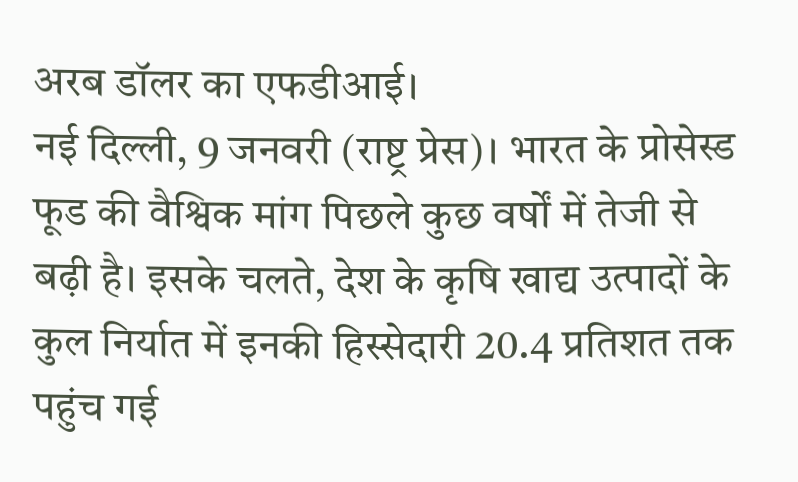अरब डॉलर का एफडीआई।
नई दिल्ली, 9 जनवरी (राष्ट्र प्रेस)। भारत के प्रोसेस्ड फूड की वैश्विक मांग पिछले कुछ वर्षों में तेजी से बढ़ी है। इसके चलते, देश के कृषि खाद्य उत्पादों के कुल निर्यात में इनकी हिस्सेदारी 20.4 प्रतिशत तक पहुंच गई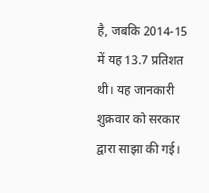है, जबकि 2014-15 में यह 13.7 प्रतिशत थी। यह जानकारी शुक्रवार को सरकार द्वारा साझा की गई।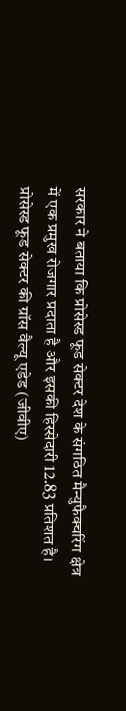सरकार ने बताया कि प्रोसेस्ड फूड सेक्टर देश के संगठित मैन्युफैक्चरिंग क्षेत्र में एक प्रमुख रोजगार प्रदाता है और इसकी हिस्सेदारी 12.83 प्रतिशत है।
प्रोसेस्ड फूड सेक्टर की ग्रॉस वैल्यू एडेड (जीवीए)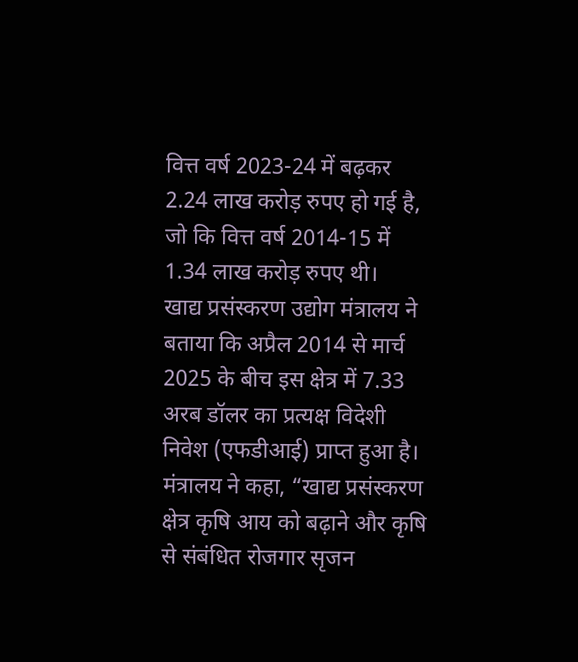वित्त वर्ष 2023-24 में बढ़कर 2.24 लाख करोड़ रुपए हो गई है, जो कि वित्त वर्ष 2014-15 में 1.34 लाख करोड़ रुपए थी।
खाद्य प्रसंस्करण उद्योग मंत्रालय ने बताया कि अप्रैल 2014 से मार्च 2025 के बीच इस क्षेत्र में 7.33 अरब डॉलर का प्रत्यक्ष विदेशी निवेश (एफडीआई) प्राप्त हुआ है।
मंत्रालय ने कहा, “खाद्य प्रसंस्करण क्षेत्र कृषि आय को बढ़ाने और कृषि से संबंधित रोजगार सृजन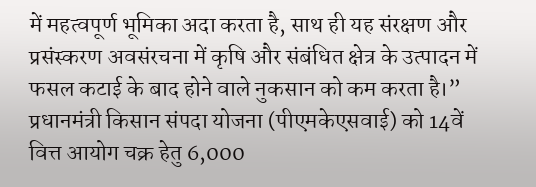में महत्वपूर्ण भूमिका अदा करता है, साथ ही यह संरक्षण और प्रसंस्करण अवसंरचना में कृषि और संबंधित क्षेत्र के उत्पादन में फसल कटाई के बाद होने वाले नुकसान को कम करता है।”
प्रधानमंत्री किसान संपदा योजना (पीएमकेएसवाई) को 14वें वित्त आयोग चक्र हेतु 6,000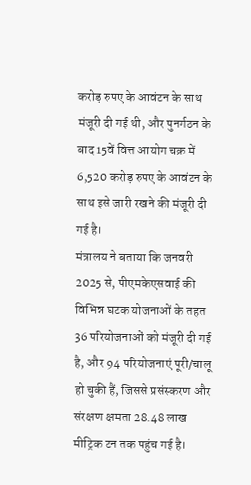करोड़ रुपए के आवंटन के साथ मंजूरी दी गई थी, और पुनर्गठन के बाद 15वें वित्त आयोग चक्र में 6,520 करोड़ रुपए के आवंटन के साथ इसे जारी रखने की मंजूरी दी गई है।
मंत्रालय ने बताया कि जनवरी 2025 से, पीएमकेएसवाई की विभिन्न घटक योजनाओं के तहत 36 परियोजनाओं को मंजूरी दी गई है, और 94 परियोजनाएं पूरी/चालू हो चुकी हैं, जिससे प्रसंस्करण और संरक्षण क्षमता 28.48 लाख मीट्रिक टन तक पहुंच गई है।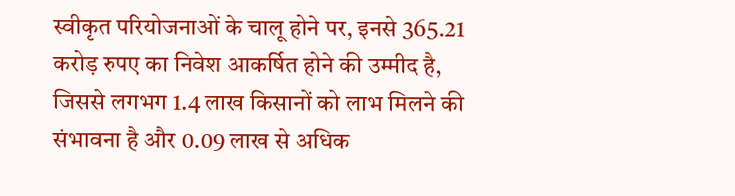स्वीकृत परियोजनाओं के चालू होने पर, इनसे 365.21 करोड़ रुपए का निवेश आकर्षित होने की उम्मीद है, जिससे लगभग 1.4 लाख किसानों को लाभ मिलने की संभावना है और 0.09 लाख से अधिक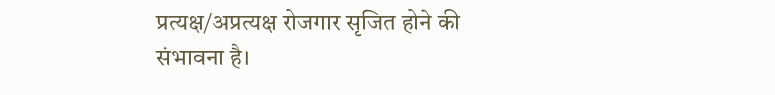प्रत्यक्ष/अप्रत्यक्ष रोजगार सृजित होने की संभावना है।